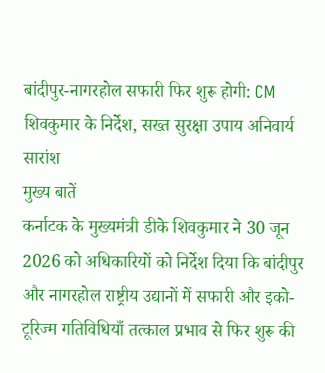बांदीपुर-नागरहोल सफारी फिर शुरू होगी: CM शिवकुमार के निर्देश, सख्त सुरक्षा उपाय अनिवार्य
सारांश
मुख्य बातें
कर्नाटक के मुख्यमंत्री डीके शिवकुमार ने 30 जून 2026 को अधिकारियों को निर्देश दिया कि बांदीपुर और नागरहोल राष्ट्रीय उद्यानों में सफारी और इको-टूरिज्म गतिविधियाँ तत्काल प्रभाव से फिर शुरू की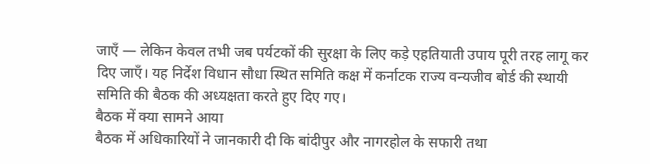जाएँ — लेकिन केवल तभी जब पर्यटकों की सुरक्षा के लिए कड़े एहतियाती उपाय पूरी तरह लागू कर दिए जाएँ। यह निर्देश विधान सौधा स्थित समिति कक्ष में कर्नाटक राज्य वन्यजीव बोर्ड की स्थायी समिति की बैठक की अध्यक्षता करते हुए दिए गए।
बैठक में क्या सामने आया
बैठक में अधिकारियों ने जानकारी दी कि बांदीपुर और नागरहोल के सफारी तथा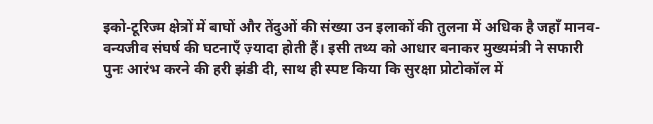इको-टूरिज्म क्षेत्रों में बाघों और तेंदुओं की संख्या उन इलाकों की तुलना में अधिक है जहाँ मानव-वन्यजीव संघर्ष की घटनाएँ ज़्यादा होती हैं। इसी तथ्य को आधार बनाकर मुख्यमंत्री ने सफारी पुनः आरंभ करने की हरी झंडी दी, साथ ही स्पष्ट किया कि सुरक्षा प्रोटोकॉल में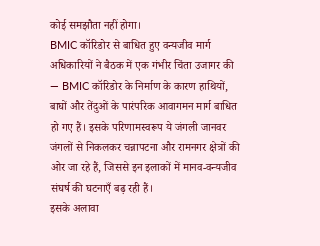कोई समझौता नहीं होगा।
BMIC कॉरिडोर से बाधित हुए वन्यजीव मार्ग
अधिकारियों ने बैठक में एक गंभीर चिंता उजागर की — BMIC कॉरिडोर के निर्माण के कारण हाथियों, बाघों और तेंदुओं के पारंपरिक आवागमन मार्ग बाधित हो गए हैं। इसके परिणामस्वरूप ये जंगली जानवर जंगलों से निकलकर चन्नापटना और रामनगर क्षेत्रों की ओर जा रहे हैं, जिससे इन इलाकों में मानव-वन्यजीव संघर्ष की घटनाएँ बढ़ रही हैं।
इसके अलावा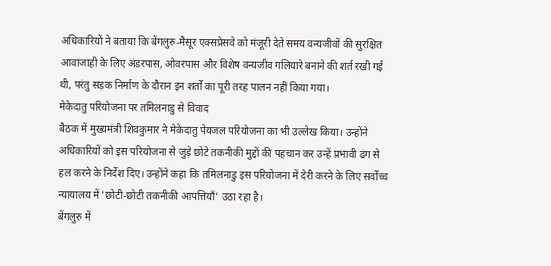अधिकारियों ने बताया कि बेंगलुरु-मैसूर एक्सप्रेसवे को मंजूरी देते समय वन्यजीवों की सुरक्षित आवाजाही के लिए अंडरपास, ओवरपास और विशेष वन्यजीव गलियारे बनाने की शर्त रखी गई थी, परंतु सड़क निर्माण के दौरान इन शर्तों का पूरी तरह पालन नहीं किया गया।
मेकेदातु परियोजना पर तमिलनाडु से विवाद
बैठक में मुख्यमंत्री शिवकुमार ने मेकेदातु पेयजल परियोजना का भी उल्लेख किया। उन्होंने अधिकारियों को इस परियोजना से जुड़े छोटे तकनीकी मुद्दों की पहचान कर उन्हें प्रभावी ढंग से हल करने के निर्देश दिए। उन्होंने कहा कि तमिलनाडु इस परियोजना में देरी करने के लिए सर्वोच्च न्यायालय में 'छोटी-छोटी तकनीकी आपत्तियाँ' उठा रहा है।
बेंगलुरु में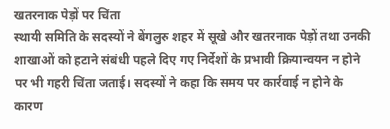खतरनाक पेड़ों पर चिंता
स्थायी समिति के सदस्यों ने बेंगलुरु शहर में सूखे और खतरनाक पेड़ों तथा उनकी शाखाओं को हटाने संबंधी पहले दिए गए निर्देशों के प्रभावी क्रियान्वयन न होने पर भी गहरी चिंता जताई। सदस्यों ने कहा कि समय पर कार्रवाई न होने के कारण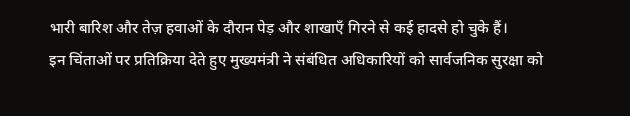भारी बारिश और तेज़ हवाओं के दौरान पेड़ और शाखाएँ गिरने से कई हादसे हो चुके हैं।
इन चिंताओं पर प्रतिक्रिया देते हुए मुख्यमंत्री ने संबंधित अधिकारियों को सार्वजनिक सुरक्षा को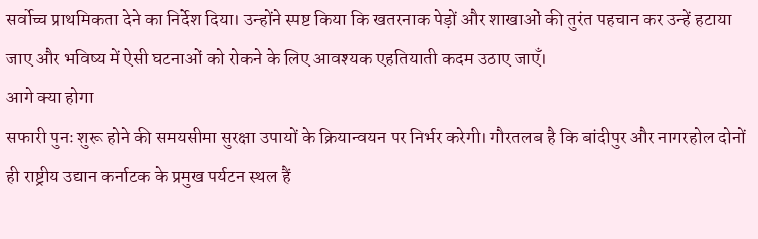सर्वोच्च प्राथमिकता देने का निर्देश दिया। उन्होंने स्पष्ट किया कि खतरनाक पेड़ों और शाखाओं की तुरंत पहचान कर उन्हें हटाया जाए और भविष्य में ऐसी घटनाओं को रोकने के लिए आवश्यक एहतियाती कदम उठाए जाएँ।
आगे क्या होगा
सफारी पुनः शुरू होने की समयसीमा सुरक्षा उपायों के क्रियान्वयन पर निर्भर करेगी। गौरतलब है कि बांदीपुर और नागरहोल दोनों ही राष्ट्रीय उद्यान कर्नाटक के प्रमुख पर्यटन स्थल हैं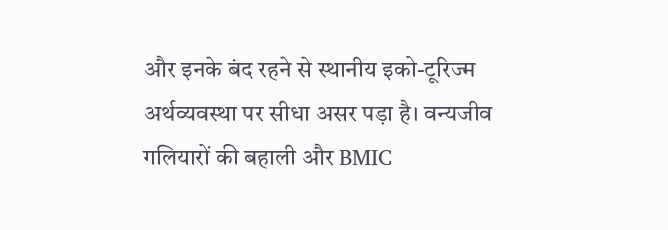और इनके बंद रहने से स्थानीय इको-टूरिज्म अर्थव्यवस्था पर सीधा असर पड़ा है। वन्यजीव गलियारों की बहाली और BMIC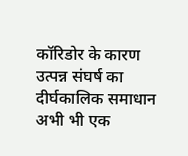कॉरिडोर के कारण उत्पन्न संघर्ष का दीर्घकालिक समाधान अभी भी एक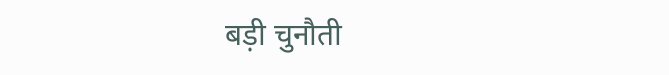बड़ी चुनौती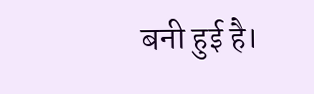बनी हुई है।